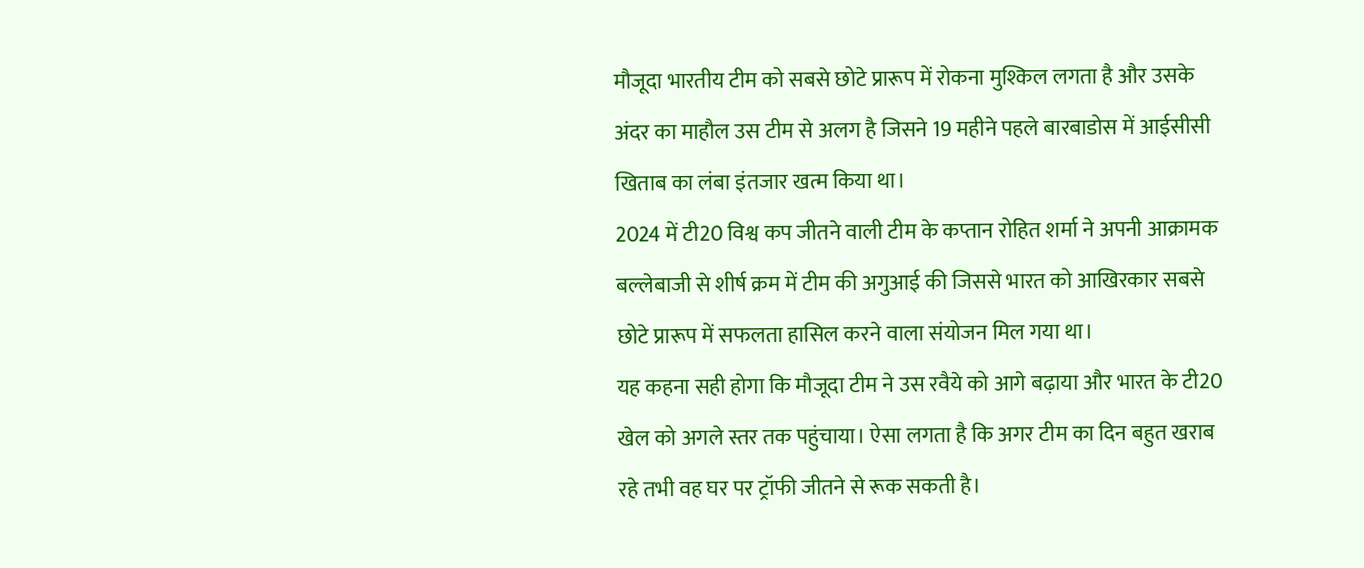मौजूदा भारतीय टीम को सबसे छोटे प्रारूप में रोकना मुश्किल लगता है और उसके अंदर का माहौल उस टीम से अलग है जिसने 19 महीने पहले बारबाडोस में आईसीसी खिताब का लंबा इंतजार खत्म किया था।
2024 में टी20 विश्व कप जीतने वाली टीम के कप्तान रोहित शर्मा ने अपनी आक्रामक बल्लेबाजी से शीर्ष क्रम में टीम की अगुआई की जिससे भारत को आखिरकार सबसे छोटे प्रारूप में सफलता हासिल करने वाला संयोजन मिल गया था।
यह कहना सही होगा कि मौजूदा टीम ने उस रवैये को आगे बढ़ाया और भारत के टी20 खेल को अगले स्तर तक पहुंचाया। ऐसा लगता है कि अगर टीम का दिन बहुत खराब रहे तभी वह घर पर ट्रॉफी जीतने से रूक सकती है।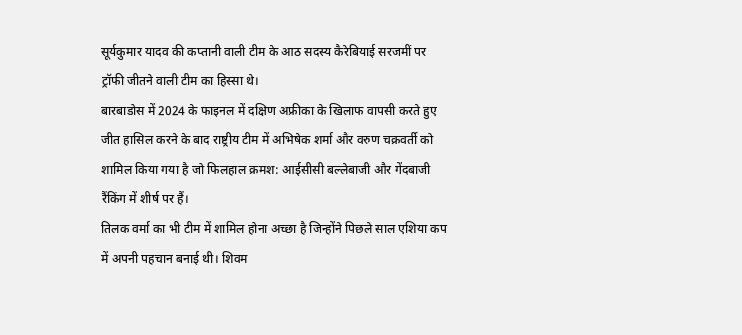सूर्यकुमार यादव की कप्तानी वाली टीम के आठ सदस्य कैरेबियाई सरजमीं पर ट्रॉफी जीतने वाली टीम का हिस्सा थे।
बारबाडोस में 2024 के फाइनल में दक्षिण अफ्रीका के खिलाफ वापसी करते हुए जीत हासिल करने के बाद राष्ट्रीय टीम में अभिषेक शर्मा और वरुण चक्रवर्ती को शामिल किया गया है जो फिलहाल क्रमश: आईसीसी बल्लेबाजी और गेंदबाजी रैंकिंग में शीर्ष पर हैं।
तिलक वर्मा का भी टीम में शामिल होना अच्छा है जिन्होंने पिछले साल एशिया कप में अपनी पहचान बनाई थी। शिवम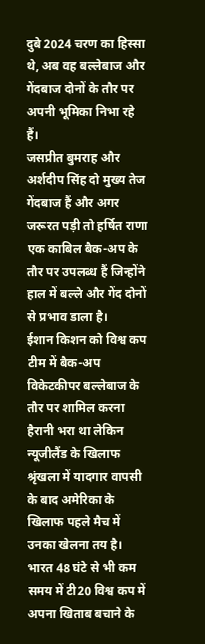दुबे 2024 चरण का हिस्सा थे, अब वह बल्लेबाज और गेंदबाज दोनों के तौर पर अपनी भूमिका निभा रहे हैं।
जसप्रीत बुमराह और अर्शदीप सिंह दो मुख्य तेज गेंदबाज हैं और अगर जरूरत पड़ी तो हर्षित राणा एक काबिल बैक-अप के तौर पर उपलब्ध हैं जिन्होंने हाल में बल्ले और गेंद दोनों से प्रभाव डाला है।
ईशान किशन को विश्व कप टीम में बैक-अप विकेटकीपर बल्लेबाज के तौर पर शामिल करना हैरानी भरा था लेकिन न्यूजीलैंड के खिलाफ श्रृंखला में यादगार वापसी के बाद अमेरिका के खिलाफ पहले मैच में उनका खेलना तय है।
भारत 48 घंटे से भी कम समय में टी20 विश्व कप में अपना खिताब बचाने के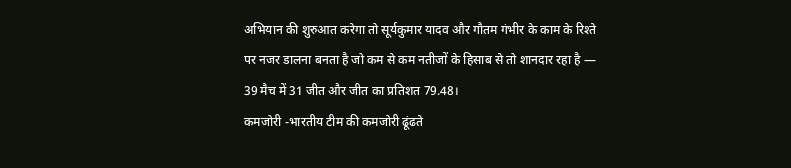अभियान की शुरुआत करेगा तो सूर्यकुमार यादव और गौतम गंभीर के काम के रिश्ते पर नजर डालना बनता है जो कम से कम नतीजों के हिसाब से तो शानदार रहा है — 39 मैच में 31 जीत और जीत का प्रतिशत 79.48।
कमजोरी -भारतीय टीम की कमजोरी ढूंढते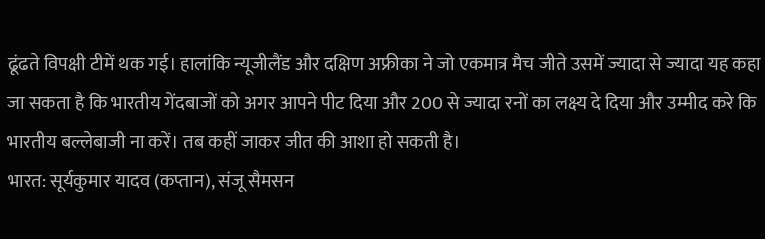ढूंढते विपक्षी टीमें थक गई। हालांकि न्यूजीलैंड और दक्षिण अफ्रीका ने जो एकमात्र मैच जीते उसमें ज्यादा से ज्यादा यह कहा जा सकता है कि भारतीय गेंदबाजों को अगर आपने पीट दिया और 200 से ज्यादा रनों का लक्ष्य दे दिया और उम्मीद करे कि भारतीय बल्लेबाजी ना करें। तब कहीं जाकर जीत की आशा हो सकती है।
भारत: सूर्यकुमार यादव (कप्तान), संजू सैमसन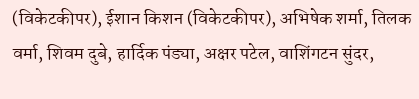(विकेटकीपर), ईशान किशन (विकेटकीपर), अभिषेक शर्मा, तिलक वर्मा, शिवम दुबे, हार्दिक पंड्या, अक्षर पटेल, वाशिंगटन सुंदर,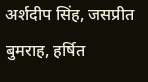अर्शदीप सिंह, जसप्रीत बुमराह, हर्षित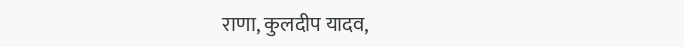राणा, कुलदीप यादव,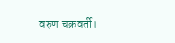वरुण चक्रवर्ती।